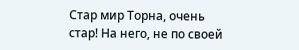Стар мир Торна, очень стар! На него, не по своей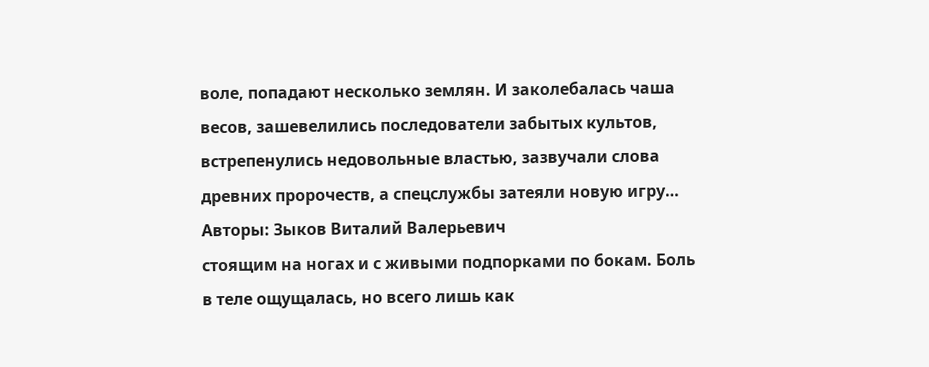воле, попадают несколько землян. И заколебалась чаша весов, зашевелились последователи забытых культов, встрепенулись недовольные властью, зазвучали слова древних пророчеств, а спецслужбы затеяли новую игру…
Авторы: Зыков Виталий Валерьевич
стоящим на ногах и с живыми подпорками по бокам. Боль в теле ощущалась, но всего лишь как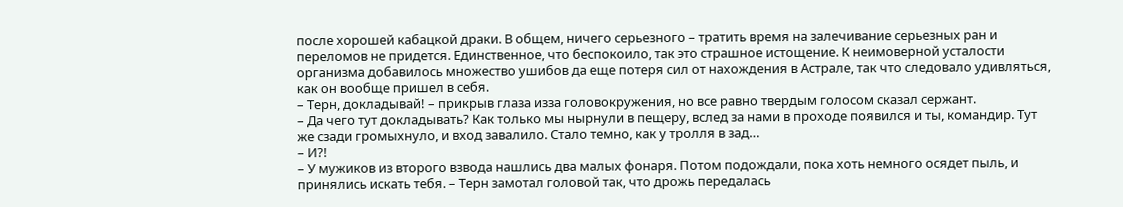после хорошей кабацкой драки. В общем, ничего серьезного – тратить время на залечивание серьезных ран и переломов не придется. Единственное, что беспокоило, так это страшное истощение. К неимоверной усталости организма добавилось множество ушибов да еще потеря сил от нахождения в Астрале, так что следовало удивляться, как он вообще пришел в себя.
– Терн, докладывай! – прикрыв глаза изза головокружения, но все равно твердым голосом сказал сержант.
– Да чего тут докладывать? Как только мы нырнули в пещеру, вслед за нами в проходе появился и ты, командир. Тут же сзади громыхнуло, и вход завалило. Стало темно, как у тролля в зад…
– И?!
– У мужиков из второго взвода нашлись два малых фонаря. Потом подождали, пока хоть немного осядет пыль, и принялись искать тебя. – Терн замотал головой так, что дрожь передалась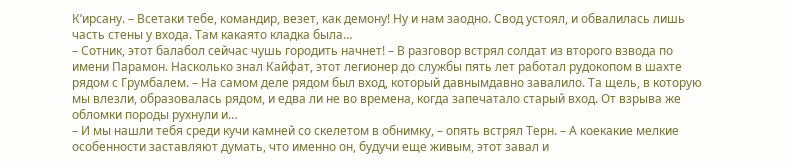К’ирсану. – Всетаки тебе, командир, везет, как демону! Ну и нам заодно. Свод устоял, и обвалилась лишь часть стены у входа. Там какаято кладка была…
– Сотник, этот балабол сейчас чушь городить начнет! – В разговор встрял солдат из второго взвода по имени Парамон. Насколько знал Кайфат, этот легионер до службы пять лет работал рудокопом в шахте рядом с Грумбалем. – На самом деле рядом был вход, который давнымдавно завалило. Та щель, в которую мы влезли, образовалась рядом, и едва ли не во времена, когда запечатало старый вход. От взрыва же обломки породы рухнули и…
– И мы нашли тебя среди кучи камней со скелетом в обнимку, – опять встрял Терн. – А коекакие мелкие особенности заставляют думать, что именно он, будучи еще живым, этот завал и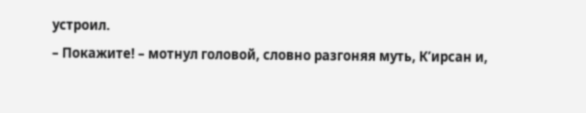устроил.
– Покажите! – мотнул головой, словно разгоняя муть, К’ирсан и,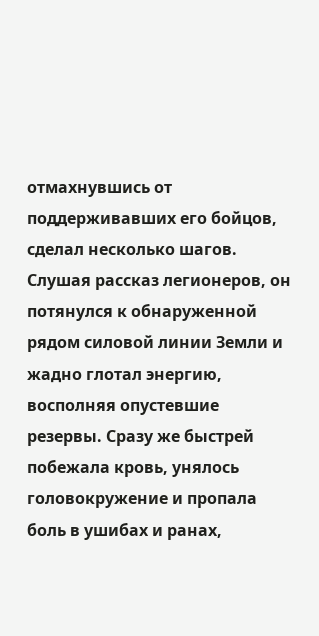отмахнувшись от поддерживавших его бойцов, сделал несколько шагов. Слушая рассказ легионеров, он потянулся к обнаруженной рядом силовой линии Земли и жадно глотал энергию, восполняя опустевшие резервы. Сразу же быстрей побежала кровь, унялось головокружение и пропала боль в ушибах и ранах,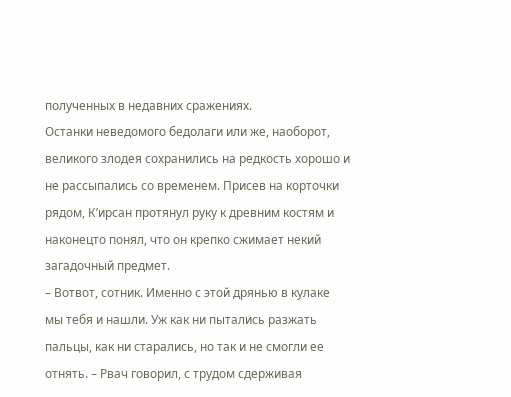полученных в недавних сражениях.
Останки неведомого бедолаги или же, наоборот, великого злодея сохранились на редкость хорошо и не рассыпались со временем. Присев на корточки рядом, К’ирсан протянул руку к древним костям и наконецто понял, что он крепко сжимает некий загадочный предмет.
– Вотвот, сотник. Именно с этой дрянью в кулаке мы тебя и нашли. Уж как ни пытались разжать пальцы, как ни старались, но так и не смогли ее отнять. – Рвач говорил, с трудом сдерживая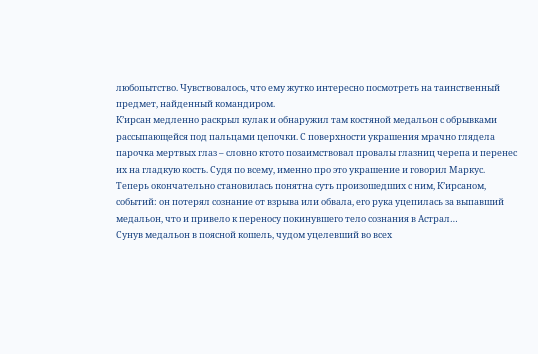любопытство. Чувствовалось, что ему жутко интересно посмотреть на таинственный предмет, найденный командиром.
К’ирсан медленно раскрыл кулак и обнаружил там костяной медальон с обрывками рассыпающейся под пальцами цепочки. С поверхности украшения мрачно глядела парочка мертвых глаз – словно ктото позаимствовал провалы глазниц черепа и перенес их на гладкую кость. Судя по всему, именно про это украшение и говорил Маркус. Теперь окончательно становилась понятна суть произошедших с ним, К’ирсаном, событий: он потерял сознание от взрыва или обвала, его рука уцепилась за выпавший медальон, что и привело к переносу покинувшего тело сознания в Астрал…
Сунув медальон в поясной кошель, чудом уцелевший во всех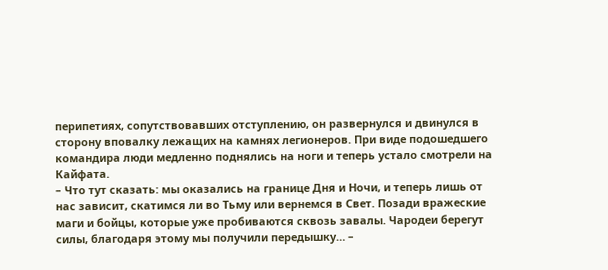перипетиях, сопутствовавших отступлению, он развернулся и двинулся в сторону вповалку лежащих на камнях легионеров. При виде подошедшего командира люди медленно поднялись на ноги и теперь устало смотрели на Кайфата.
– Что тут сказать: мы оказались на границе Дня и Ночи, и теперь лишь от нас зависит, скатимся ли во Тьму или вернемся в Свет. Позади вражеские маги и бойцы, которые уже пробиваются сквозь завалы. Чародеи берегут силы, благодаря этому мы получили передышку… –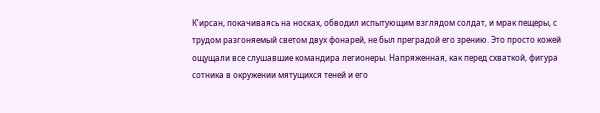К’ирсан, покачиваясь на носках, обводил испытующим взглядом солдат, и мрак пещеры, с трудом разгоняемый светом двух фонарей, не был преградой его зрению. Это просто кожей ощущали все слушавшие командира легионеры. Напряженная, как перед схваткой, фигура сотника в окружении мятущихся теней и его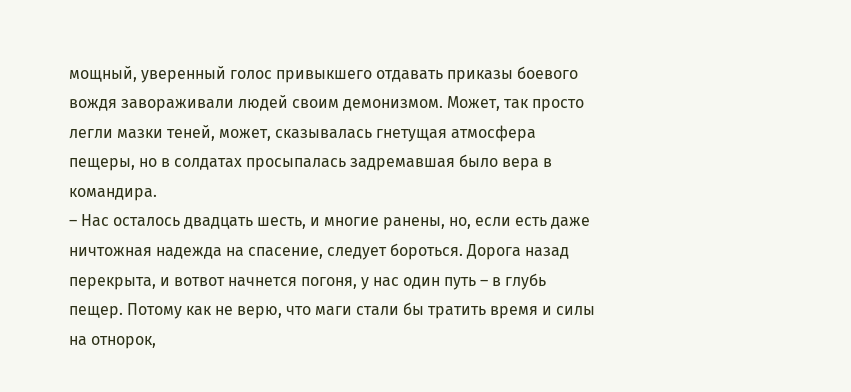мощный, уверенный голос привыкшего отдавать приказы боевого вождя завораживали людей своим демонизмом. Может, так просто легли мазки теней, может, сказывалась гнетущая атмосфера пещеры, но в солдатах просыпалась задремавшая было вера в командира.
– Нас осталось двадцать шесть, и многие ранены, но, если есть даже ничтожная надежда на спасение, следует бороться. Дорога назад перекрыта, и вотвот начнется погоня, у нас один путь – в глубь пещер. Потому как не верю, что маги стали бы тратить время и силы на отнорок,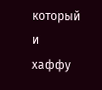который и хаффу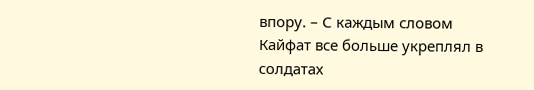впору. – С каждым словом Кайфат все больше укреплял в солдатах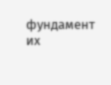фундамент их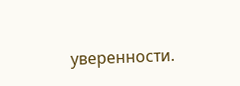уверенности.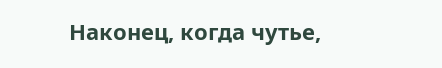Наконец, когда чутье,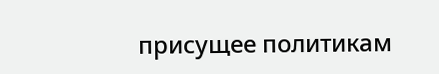присущее политикам